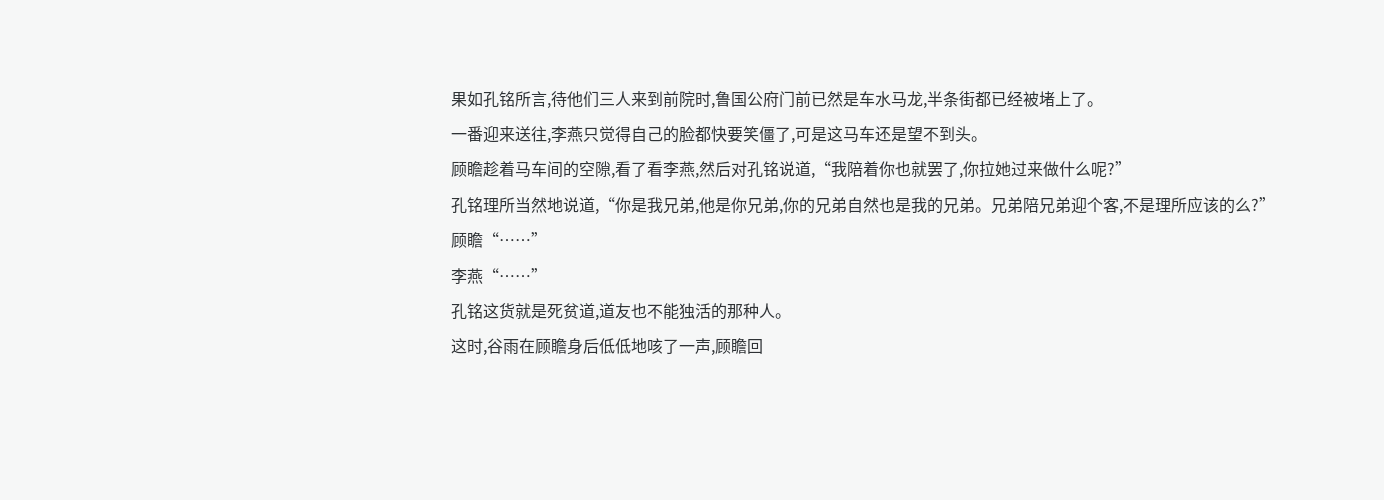果如孔铭所言,待他们三人来到前院时,鲁国公府门前已然是车水马龙,半条街都已经被堵上了。
一番迎来送往,李燕只觉得自己的脸都快要笑僵了,可是这马车还是望不到头。
顾瞻趁着马车间的空隙,看了看李燕,然后对孔铭说道,“我陪着你也就罢了,你拉她过来做什么呢?”
孔铭理所当然地说道,“你是我兄弟,他是你兄弟,你的兄弟自然也是我的兄弟。兄弟陪兄弟迎个客,不是理所应该的么?”
顾瞻“……”
李燕“……”
孔铭这货就是死贫道,道友也不能独活的那种人。
这时,谷雨在顾瞻身后低低地咳了一声,顾瞻回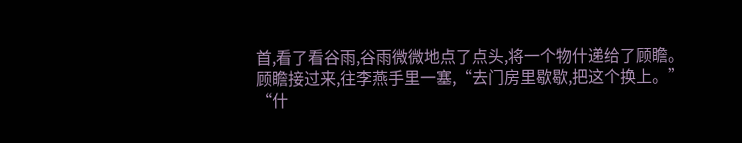首,看了看谷雨,谷雨微微地点了点头,将一个物什递给了顾瞻。
顾瞻接过来,往李燕手里一塞,“去门房里歇歇,把这个换上。”
“什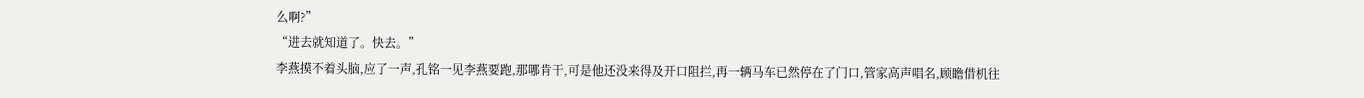么啊?”
“进去就知道了。快去。”
李燕摸不着头脑,应了一声,孔铭一见李燕要跑,那哪肯干,可是他还没来得及开口阻拦,再一辆马车已然停在了门口,管家高声唱名,顾瞻借机往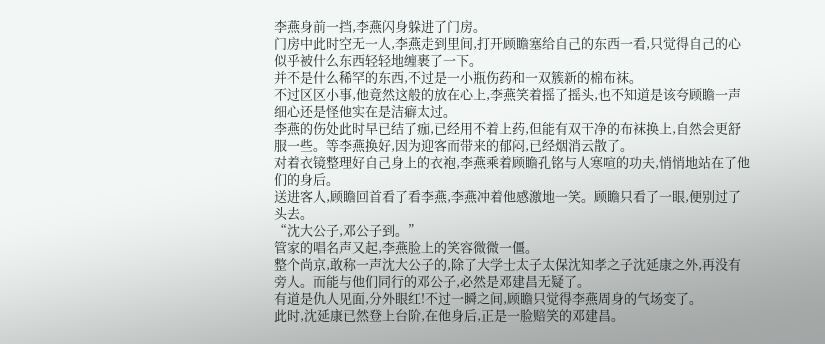李燕身前一挡,李燕闪身躲进了门房。
门房中此时空无一人,李燕走到里间,打开顾瞻塞给自己的东西一看,只觉得自己的心似乎被什么东西轻轻地缠裹了一下。
并不是什么稀罕的东西,不过是一小瓶伤药和一双簇新的棉布袜。
不过区区小事,他竟然这般的放在心上,李燕笑着摇了摇头,也不知道是该夸顾瞻一声细心还是怪他实在是洁癖太过。
李燕的伤处此时早已结了痂,已经用不着上药,但能有双干净的布袜换上,自然会更舒服一些。等李燕换好,因为迎客而带来的郁闷,已经烟消云散了。
对着衣镜整理好自己身上的衣袍,李燕乘着顾瞻孔铭与人寒喧的功夫,悄悄地站在了他们的身后。
送进客人,顾瞻回首看了看李燕,李燕冲着他感激地一笑。顾瞻只看了一眼,便别过了头去。
“沈大公子,邓公子到。”
管家的唱名声又起,李燕脸上的笑容微微一僵。
整个尚京,敢称一声沈大公子的,除了大学士太子太保沈知孝之子沈延康之外,再没有旁人。而能与他们同行的邓公子,必然是邓建昌无疑了。
有道是仇人见面,分外眼红!不过一瞬之间,顾瞻只觉得李燕周身的气场变了。
此时,沈延康已然登上台阶,在他身后,正是一脸赔笑的邓建昌。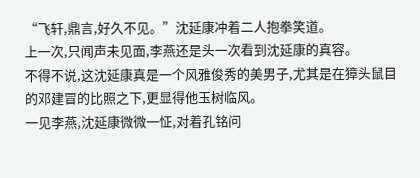“飞轩,鼎言,好久不见。”沈延康冲着二人抱拳笑道。
上一次,只闻声未见面,李燕还是头一次看到沈延康的真容。
不得不说,这沈延康真是一个风雅俊秀的美男子,尤其是在獐头鼠目的邓建冒的比照之下,更显得他玉树临风。
一见李燕,沈延康微微一怔,对着孔铭问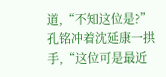道,“不知这位是?”
孔铭冲着沈延康一拱手,“这位可是最近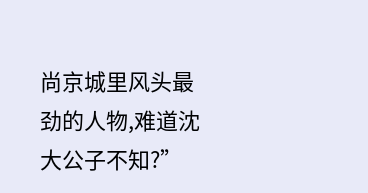尚京城里风头最劲的人物,难道沈大公子不知?”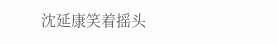沈延康笑着摇头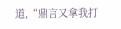道,“鼎言又拿我打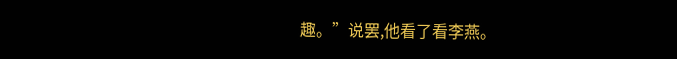趣。”说罢,他看了看李燕。